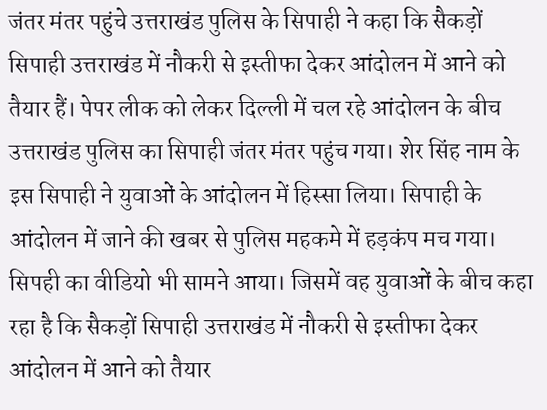जंतर मंतर पहुंचे उत्तराखंड पुलिस के सिपाही ने कहा कि सैकड़ों सिपाही उत्तराखंड में नौकरी से इस्तीफा देकर आंदोलन में आने को तैयार हैं। पेपर लीक को लेकर दिल्ली में चल रहे आंदोलन के बीच उत्तराखंड पुलिस का सिपाही जंतर मंतर पहुंच गया। शेर सिंह नाम के इस सिपाही ने युवाओं के आंदोलन में हिस्सा लिया। सिपाही के आंदोलन में जाने की खबर से पुलिस महकमे में हड़कंप मच गया।
सिपही का वीडियो भी सामने आया। जिसमें वह युवाओं के बीच कहा रहा है कि सैकड़ों सिपाही उत्तराखंड में नौकरी से इस्तीफा देकर आंदोलन में आने को तैयार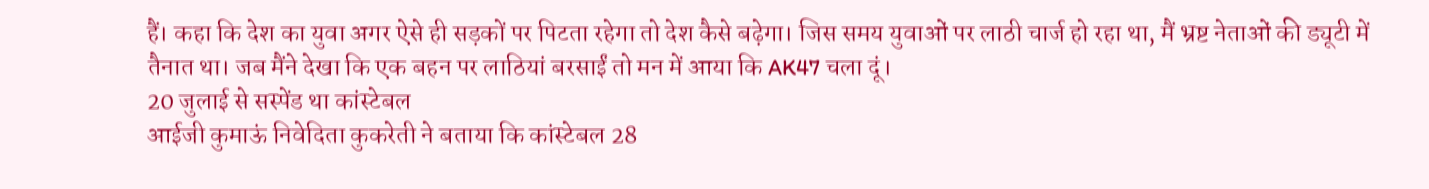हैं। कहा कि देश का युवा अगर ऐसे ही सड़कों पर पिटता रहेगा तो देश कैसे बढ़ेगा। जिस समय युवाओं पर लाठी चार्ज हो रहा था, मैं भ्रष्ट नेताओं की ड्यूटी में तैनात था। जब मैंने देखा कि एक बहन पर लाठियां बरसाईं तो मन में आया कि AK47 चला दूं।
20 जुलाई से सस्पेंड था कांस्टेबल
आईजी कुमाऊं निवेदिता कुकरेती ने बताया कि कांस्टेबल 28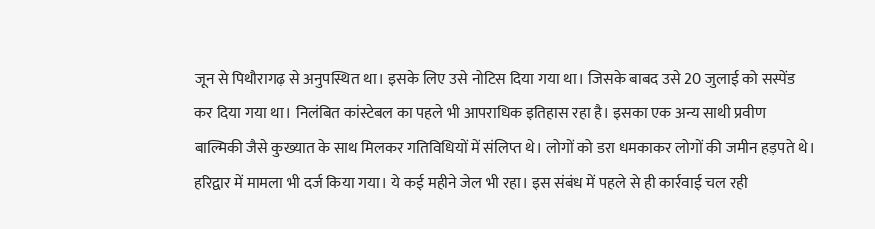जून से पिथौरागढ़ से अनुपस्थित था। इसके लिए उसे नोटिस दिया गया था। जिसके बाबद उसे 20 जुलाई को सस्पेंड कर दिया गया था। निलंबित कांस्टेबल का पहले भी आपराधिक इतिहास रहा है। इसका एक अन्य साथी प्रवीण बाल्मिकी जैसे कुख्यात के साथ मिलकर गतिविधियों में संलिप्त थे। लोगों को डरा धमकाकर लोगों की जमीन हड़पते थे। हरिद्वार में मामला भी दर्ज किया गया। ये कई महीने जेल भी रहा। इस संबंध में पहले से ही कार्रवाई चल रही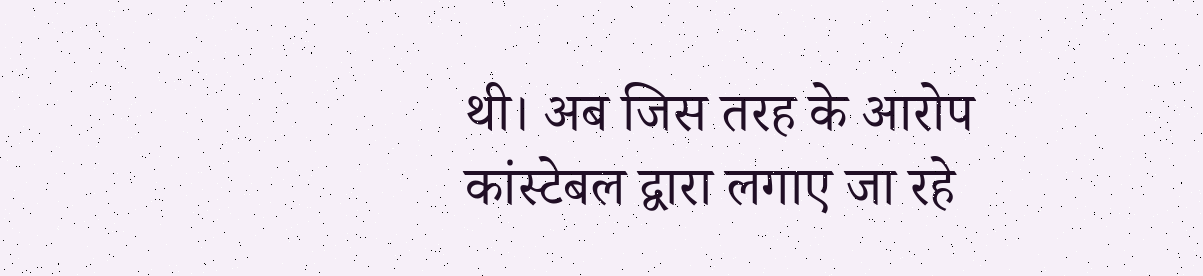थी। अब जिस तरह के आरोप कांस्टेबल द्वारा लगाए जा रहे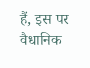हैं, इस पर वैधानिक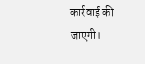कार्रवाई की जाएगी।